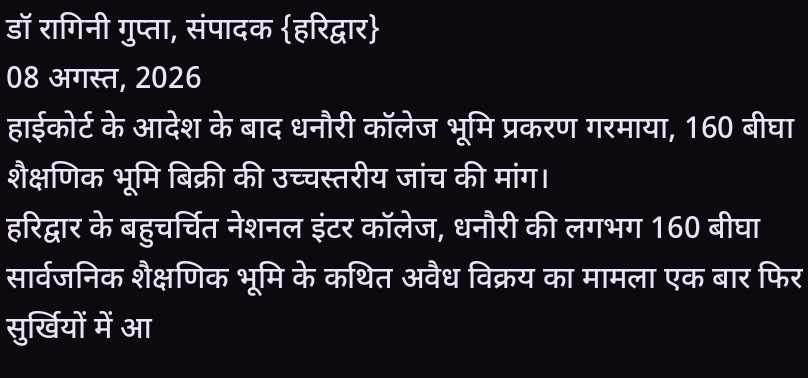डॉ रागिनी गुप्ता, संपादक {हरिद्वार}
08 अगस्त, 2026
हाईकोर्ट के आदेश के बाद धनौरी कॉलेज भूमि प्रकरण गरमाया, 160 बीघा शैक्षणिक भूमि बिक्री की उच्चस्तरीय जांच की मांग।
हरिद्वार के बहुचर्चित नेशनल इंटर कॉलेज, धनौरी की लगभग 160 बीघा सार्वजनिक शैक्षणिक भूमि के कथित अवैध विक्रय का मामला एक बार फिर सुर्खियों में आ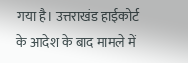गया है। उत्तराखंड हाईकोर्ट के आदेश के बाद मामले में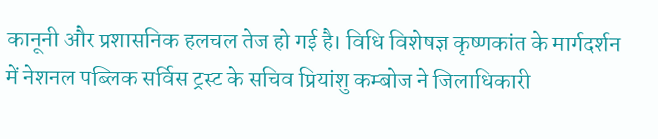कानूनी और प्रशासनिक हलचल तेज हो गई है। विधि विशेषज्ञ कृष्णकांत के मार्गदर्शन में नेशनल पब्लिक सर्विस ट्रस्ट के सचिव प्रियांशु कम्बोज ने जिलाधिकारी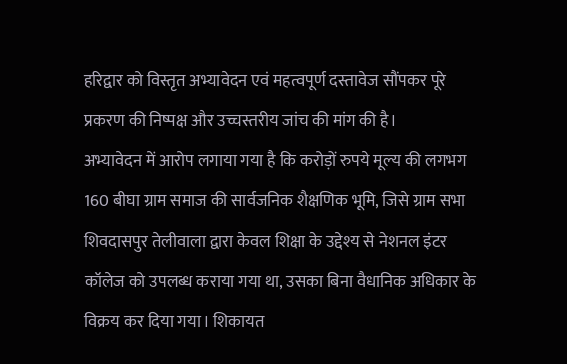हरिद्वार को विस्तृत अभ्यावेदन एवं महत्वपूर्ण दस्तावेज सौंपकर पूरे प्रकरण की निष्पक्ष और उच्चस्तरीय जांच की मांग की है।
अभ्यावेदन में आरोप लगाया गया है कि करोड़ों रुपये मूल्य की लगभग 160 बीघा ग्राम समाज की सार्वजनिक शैक्षणिक भूमि, जिसे ग्राम सभा शिवदासपुर तेलीवाला द्वारा केवल शिक्षा के उद्देश्य से नेशनल इंटर कॉलेज को उपलब्ध कराया गया था, उसका बिना वैधानिक अधिकार के विक्रय कर दिया गया। शिकायत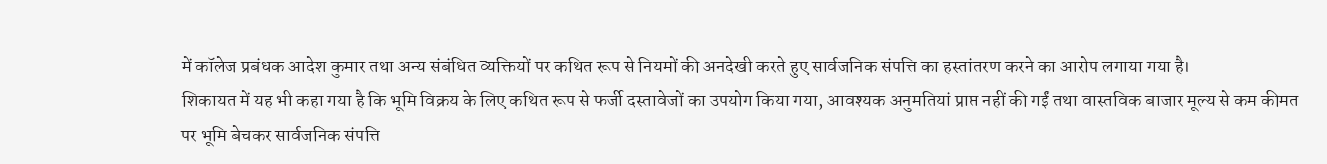में कॉलेज प्रबंधक आदेश कुमार तथा अन्य संबंधित व्यक्तियों पर कथित रूप से नियमों की अनदेखी करते हुए सार्वजनिक संपत्ति का हस्तांतरण करने का आरोप लगाया गया है।
शिकायत में यह भी कहा गया है कि भूमि विक्रय के लिए कथित रूप से फर्जी दस्तावेजों का उपयोग किया गया, आवश्यक अनुमतियां प्राप्त नहीं की गईं तथा वास्तविक बाजार मूल्य से कम कीमत पर भूमि बेचकर सार्वजनिक संपत्ति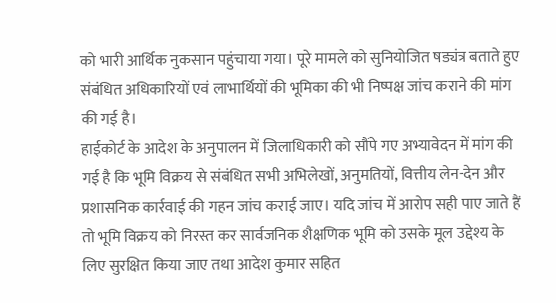को भारी आर्थिक नुकसान पहुंचाया गया। पूरे मामले को सुनियोजित षड्यंत्र बताते हुए संबंधित अधिकारियों एवं लाभार्थियों की भूमिका की भी निष्पक्ष जांच कराने की मांग की गई है।
हाईकोर्ट के आदेश के अनुपालन में जिलाधिकारी को सौंपे गए अभ्यावेदन में मांग की गई है कि भूमि विक्रय से संबंधित सभी अभिलेखों, अनुमतियों, वित्तीय लेन-देन और प्रशासनिक कार्रवाई की गहन जांच कराई जाए। यदि जांच में आरोप सही पाए जाते हैं तो भूमि विक्रय को निरस्त कर सार्वजनिक शैक्षणिक भूमि को उसके मूल उद्देश्य के लिए सुरक्षित किया जाए तथा आदेश कुमार सहित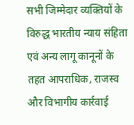सभी जिम्मेदार व्यक्तियों के विरुद्ध भारतीय न्याय संहिता एवं अन्य लागू कानूनों के तहत आपराधिक, राजस्व और विभागीय कार्रवाई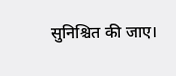सुनिश्चित की जाए।